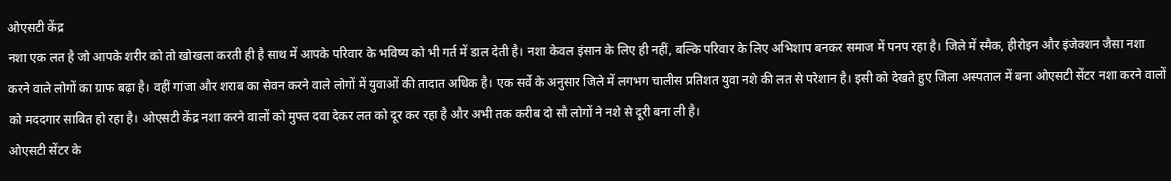ओएसटी केंद्र
नशा एक लत है जो आपके शरीर को तो खोखला करती ही है साथ में आपके परिवार के भविष्य को भी गर्त में डाल देती है। नशा केवल इंसान के लिए ही नहीं, बल्कि परिवार के लिए अभिशाप बनकर समाज में पनप रहा है। जिले में स्मैक, हीरोइन और इंजेक्शन जैसा नशा करने वाले लोगों का ग्राफ बढ़ा है। वहीं गांजा और शराब का सेवन करने वाले लोगों में युवाओं की तादात अधिक है। एक सर्वे के अनुसार जिले में लगभग चालीस प्रतिशत युवा नशे की लत से परेशान है। इसी को देखते हुए जिला अस्पताल में बना ओएसटी सेंटर नशा करने वालों को मददगार साबित हो रहा है। ओएसटी केंद्र नशा करने वालों को मुफ्त दवा देकर लत को दूर कर रहा है और अभी तक करीब दो सौ लोगों ने नशे से दूरी बना ली है।
ओएसटी सेंटर के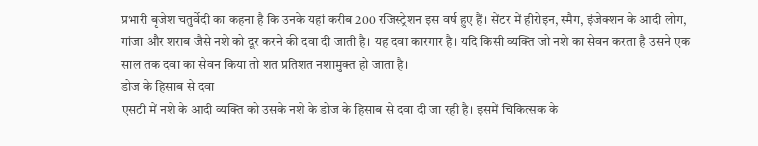प्रभारी बृजेश चतुर्वेदी का कहना है कि उनके यहां करीब 200 रजिस्ट्रेशन इस वर्ष हुए हैं। सेंटर में हीरोइन, स्मैग, इंजेक्शन के आदी लोग, गांजा और शराब जैसे नशे को दूर करने की दवा दी जाती है। यह दवा कारगार है। यदि किसी व्यक्ति जो नशे का सेवन करता है उसने एक साल तक दवा का सेवन किया तो शत प्रतिशत नशामुक्त हो जाता है।
डोज के हिसाब से दवा
एसटी में नशे के आदी व्यक्ति को उसके नशे के डोज के हिसाब से दवा दी जा रही है। इसमें चिकित्सक के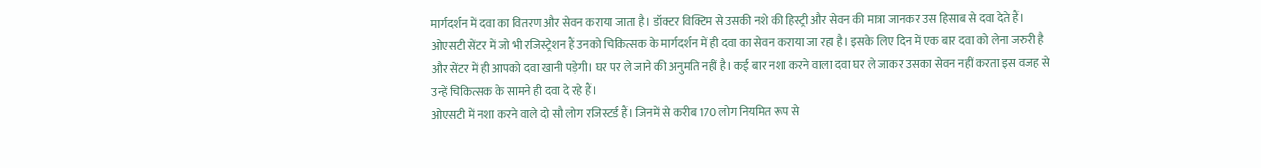मार्गदर्शन में दवा का वितरण और सेवन कराया जाता है। डॉक्टर विक्टिम से उसकी नशे की हिस्ट्री और सेवन की मात्रा जानकर उस हिसाब से दवा देते हैं।
ओएसटी सेंटर में जो भी रजिस्ट्रेशन हैं उनको चिकित्सक के मार्गदर्शन में ही दवा का सेवन कराया जा रहा है। इसके लिए दिन में एक बार दवा को लेना जरुरी है और सेंटर में ही आपको दवा खानी पड़ेगी। घर पर ले जाने की अनुमति नहीं है। कई बार नशा करने वाला दवा घर ले जाकर उसका सेवन नहीं करता इस वजह से उन्हें चिकित्सक के सामने ही दवा दे रहे हैं।
ओएसटी में नशा करने वाले दो सौ लोग रजिस्टर्ड हैं। जिनमें से करीब 170 लोग नियमित रूप से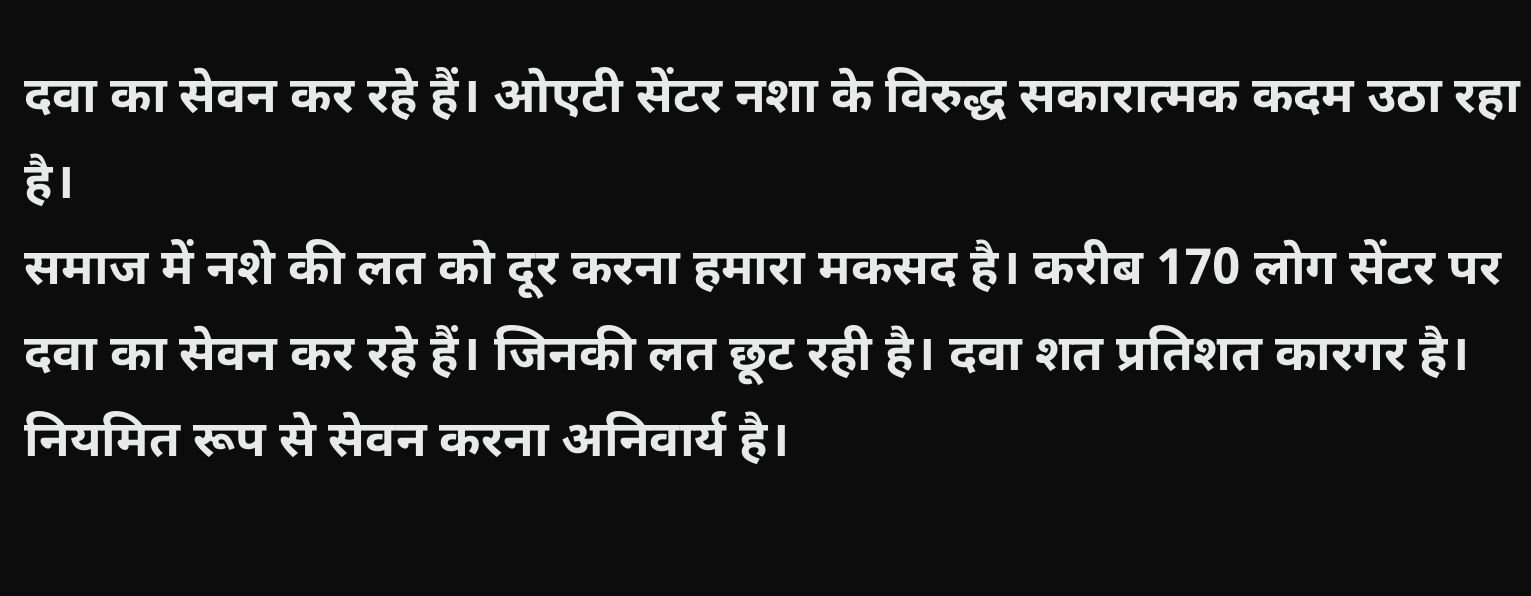दवा का सेवन कर रहे हैं। ओएटी सेंटर नशा के विरुद्ध सकारात्मक कदम उठा रहा है।
समाज में नशे की लत को दूर करना हमारा मकसद है। करीब 170 लोग सेंटर पर दवा का सेवन कर रहे हैं। जिनकी लत छूट रही है। दवा शत प्रतिशत कारगर है। नियमित रूप से सेवन करना अनिवार्य है।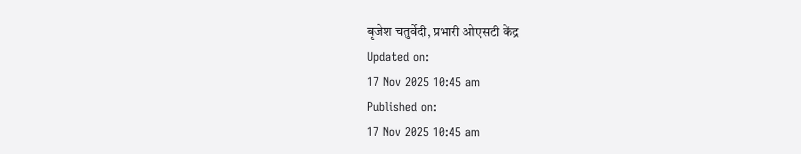बृजेश चतुर्वेदी, प्रभारी ओएसटी केंद्र
Updated on:
17 Nov 2025 10:45 am
Published on:
17 Nov 2025 10:45 am